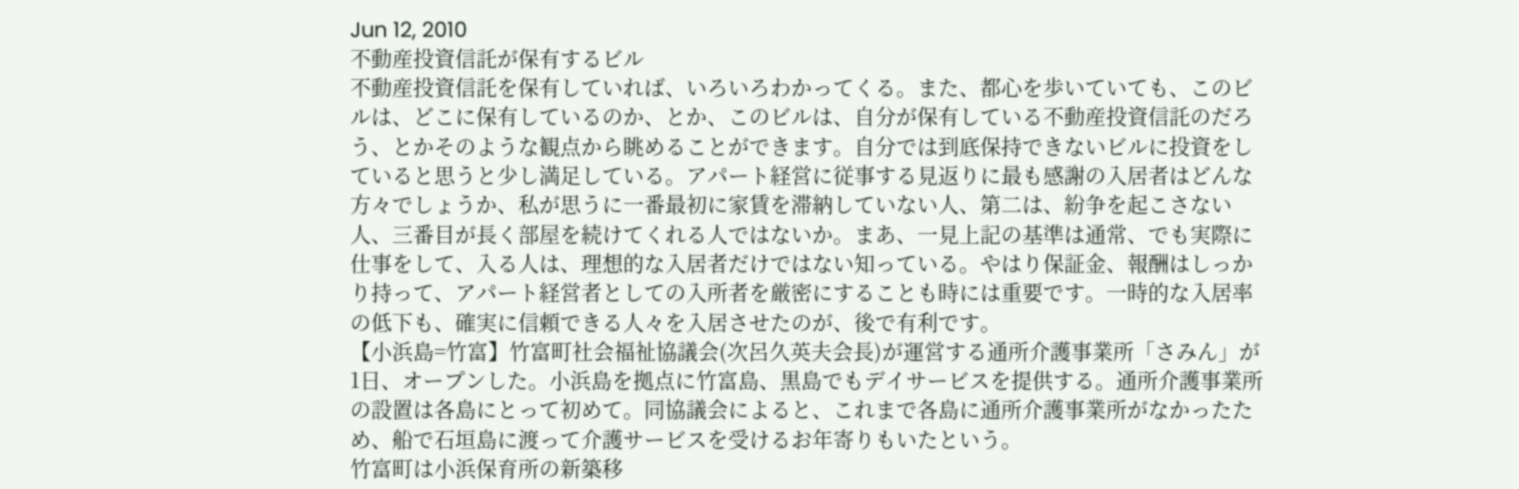Jun 12, 2010
不動産投資信託が保有するビル
不動産投資信託を保有していれば、いろいろわかってくる。また、都心を歩いていても、このビルは、どこに保有しているのか、とか、このビルは、自分が保有している不動産投資信託のだろう、とかそのような観点から眺めることができます。自分では到底保持できないビルに投資をしていると思うと少し満足している。アパート経営に従事する見返りに最も感謝の入居者はどんな方々でしょうか、私が思うに一番最初に家賃を滞納していない人、第二は、紛争を起こさない人、三番目が長く部屋を続けてくれる人ではないか。まあ、一見上記の基準は通常、でも実際に仕事をして、入る人は、理想的な入居者だけではない知っている。やはり保証金、報酬はしっかり持って、アパート経営者としての入所者を厳密にすることも時には重要です。一時的な入居率の低下も、確実に信頼できる人々を入居させたのが、後で有利です。
【小浜島=竹富】竹富町社会福祉協議会(次呂久英夫会長)が運営する通所介護事業所「さみん」が1日、オープンした。小浜島を拠点に竹富島、黒島でもデイサービスを提供する。通所介護事業所の設置は各島にとって初めて。同協議会によると、これまで各島に通所介護事業所がなかったため、船で石垣島に渡って介護サービスを受けるお年寄りもいたという。
竹富町は小浜保育所の新築移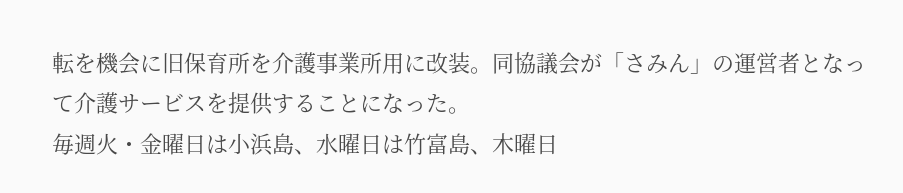転を機会に旧保育所を介護事業所用に改装。同協議会が「さみん」の運営者となって介護サービスを提供することになった。
毎週火・金曜日は小浜島、水曜日は竹富島、木曜日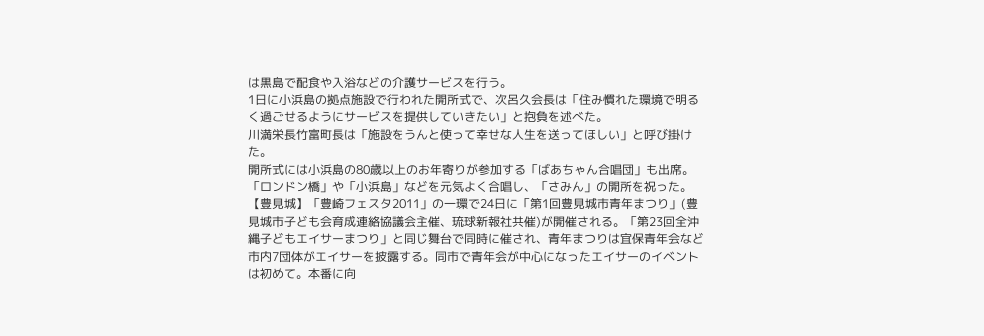は黒島で配食や入浴などの介護サービスを行う。
1日に小浜島の拠点施設で行われた開所式で、次呂久会長は「住み慣れた環境で明るく過ごせるようにサービスを提供していきたい」と抱負を述べた。
川満栄長竹富町長は「施設をうんと使って幸せな人生を送ってほしい」と呼び掛けた。
開所式には小浜島の80歳以上のお年寄りが参加する「ばあちゃん合唱団」も出席。「ロンドン橋」や「小浜島」などを元気よく合唱し、「さみん」の開所を祝った。
【豊見城】「豊崎フェスタ2011」の一環で24日に「第1回豊見城市青年まつり」(豊見城市子ども会育成連絡協議会主催、琉球新報社共催)が開催される。「第23回全沖縄子どもエイサーまつり」と同じ舞台で同時に催され、青年まつりは宜保青年会など市内7団体がエイサーを披露する。同市で青年会が中心になったエイサーのイベントは初めて。本番に向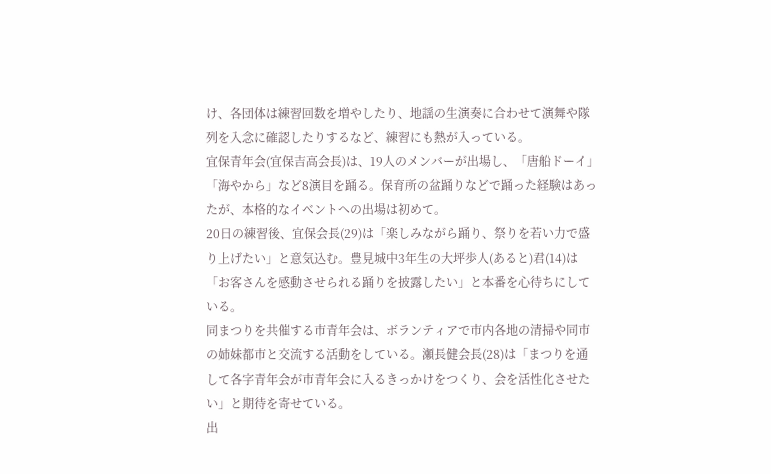け、各団体は練習回数を増やしたり、地謡の生演奏に合わせて演舞や隊列を入念に確認したりするなど、練習にも熱が入っている。
宜保青年会(宜保吉高会長)は、19人のメンバーが出場し、「唐船ドーイ」「海やから」など8演目を踊る。保育所の盆踊りなどで踊った経験はあったが、本格的なイベントへの出場は初めて。
20日の練習後、宜保会長(29)は「楽しみながら踊り、祭りを若い力で盛り上げたい」と意気込む。豊見城中3年生の大坪歩人(あると)君(14)は「お客さんを感動させられる踊りを披露したい」と本番を心待ちにしている。
同まつりを共催する市青年会は、ボランティアで市内各地の清掃や同市の姉妹都市と交流する活動をしている。瀬長健会長(28)は「まつりを通して各字青年会が市青年会に入るきっかけをつくり、会を活性化させたい」と期待を寄せている。
出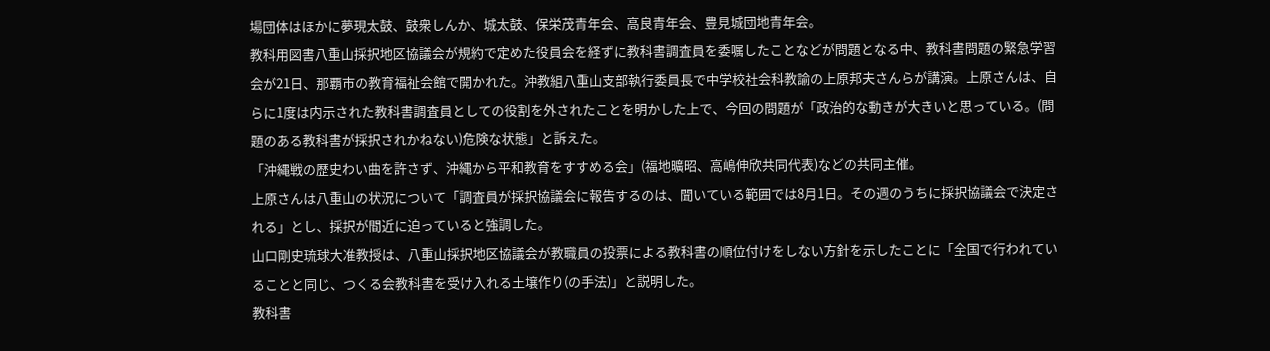場団体はほかに夢現太鼓、鼓衆しんか、城太鼓、保栄茂青年会、高良青年会、豊見城団地青年会。
教科用図書八重山採択地区協議会が規約で定めた役員会を経ずに教科書調査員を委嘱したことなどが問題となる中、教科書問題の緊急学習会が21日、那覇市の教育福祉会館で開かれた。沖教組八重山支部執行委員長で中学校社会科教諭の上原邦夫さんらが講演。上原さんは、自らに1度は内示された教科書調査員としての役割を外されたことを明かした上で、今回の問題が「政治的な動きが大きいと思っている。(問題のある教科書が採択されかねない)危険な状態」と訴えた。
「沖縄戦の歴史わい曲を許さず、沖縄から平和教育をすすめる会」(福地曠昭、高嶋伸欣共同代表)などの共同主催。
上原さんは八重山の状況について「調査員が採択協議会に報告するのは、聞いている範囲では8月1日。その週のうちに採択協議会で決定される」とし、採択が間近に迫っていると強調した。
山口剛史琉球大准教授は、八重山採択地区協議会が教職員の投票による教科書の順位付けをしない方針を示したことに「全国で行われていることと同じ、つくる会教科書を受け入れる土壌作り(の手法)」と説明した。
教科書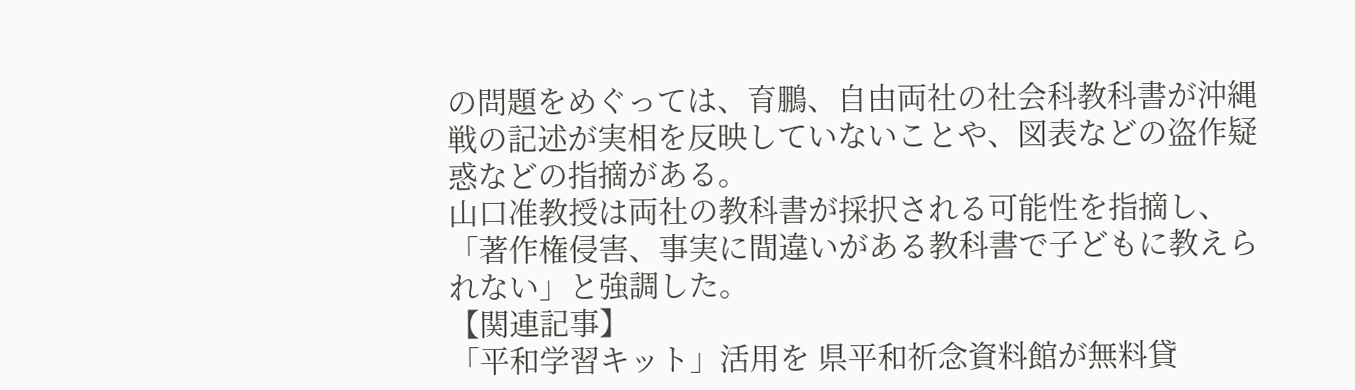の問題をめぐっては、育鵬、自由両社の社会科教科書が沖縄戦の記述が実相を反映していないことや、図表などの盗作疑惑などの指摘がある。
山口准教授は両社の教科書が採択される可能性を指摘し、「著作権侵害、事実に間違いがある教科書で子どもに教えられない」と強調した。
【関連記事】
「平和学習キット」活用を 県平和祈念資料館が無料貸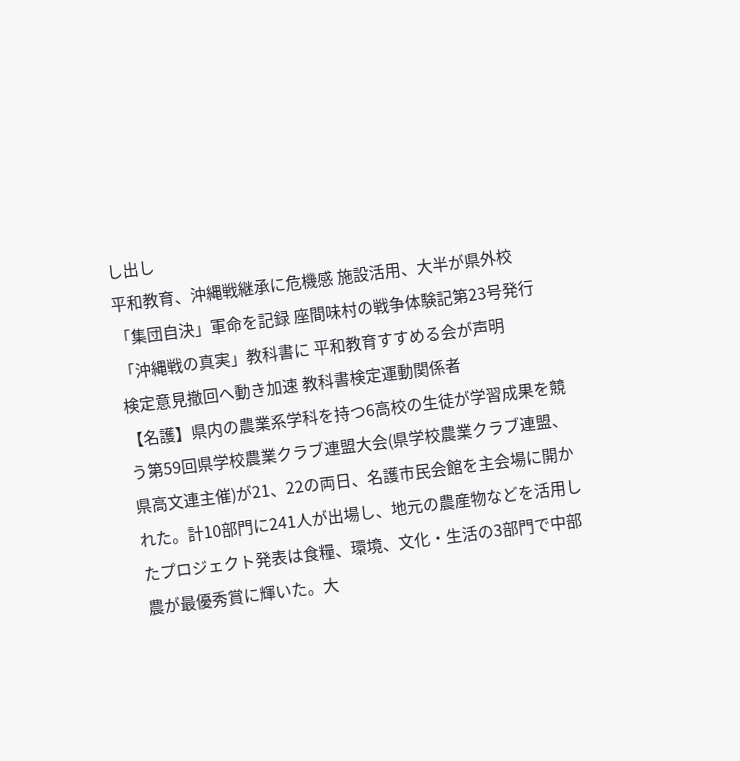し出し
平和教育、沖縄戦継承に危機感 施設活用、大半が県外校
「集団自決」軍命を記録 座間味村の戦争体験記第23号発行
「沖縄戦の真実」教科書に 平和教育すすめる会が声明
検定意見撤回へ動き加速 教科書検定運動関係者
【名護】県内の農業系学科を持つ6高校の生徒が学習成果を競う第59回県学校農業クラブ連盟大会(県学校農業クラブ連盟、県高文連主催)が21、22の両日、名護市民会館を主会場に開かれた。計10部門に241人が出場し、地元の農産物などを活用したプロジェクト発表は食糧、環境、文化・生活の3部門で中部農が最優秀賞に輝いた。大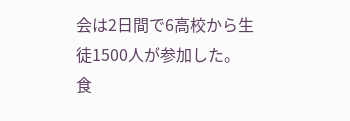会は2日間で6高校から生徒1500人が参加した。
食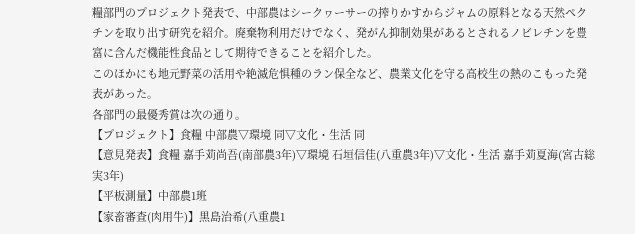糧部門のプロジェクト発表で、中部農はシークヮーサーの搾りかすからジャムの原料となる天然ペクチンを取り出す研究を紹介。廃棄物利用だけでなく、発がん抑制効果があるとされるノビレチンを豊富に含んだ機能性食品として期待できることを紹介した。
このほかにも地元野菜の活用や絶滅危惧種のラン保全など、農業文化を守る高校生の熱のこもった発表があった。
各部門の最優秀賞は次の通り。
【プロジェクト】食糧 中部農▽環境 同▽文化・生活 同
【意見発表】食糧 嘉手苅尚吾(南部農3年)▽環境 石垣信佳(八重農3年)▽文化・生活 嘉手苅夏海(宮古総実3年)
【平板測量】中部農1班
【家畜審査(肉用牛)】黒島治希(八重農1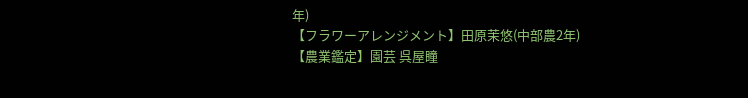年)
【フラワーアレンジメント】田原茉悠(中部農2年)
【農業鑑定】園芸 呉屋瞳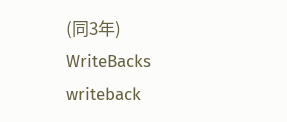(同3年)
WriteBacks
writeback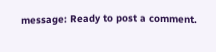message: Ready to post a comment.